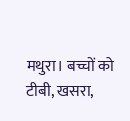मथुरा। बच्चों को टीबी, खसरा,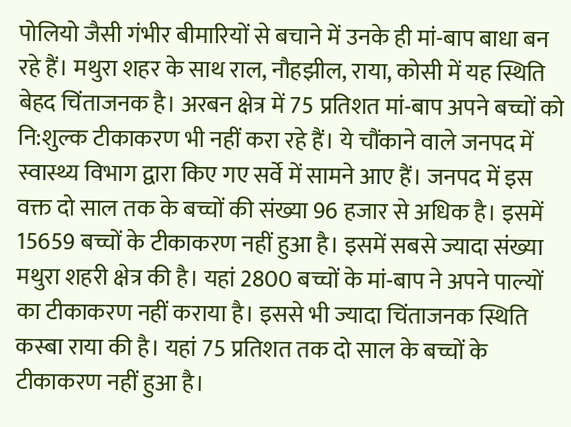पोलियो जैसी गंभीर बीमारियों से बचाने में उनके ही मां-बाप बाधा बन रहे हैं। मथुरा शहर के साथ राल, नौहझील, राया, कोसी में यह स्थिति बेहद चिंताजनक है। अरबन क्षेत्र में 75 प्रतिशत मां-बाप अपने बच्चों को नि:शुल्क टीकाकरण भी नहीं करा रहे हैं। ये चौंकाने वाले जनपद में स्वास्थ्य विभाग द्वारा किए गए सर्वे में सामने आए हैं। जनपद में इस वक्त दो साल तक के बच्चों की संख्या 96 हजार से अधिक है। इसमें 15659 बच्चों के टीकाकरण नहीं हुआ है। इसमें सबसे ज्यादा संख्या मथुरा शहरी क्षेत्र की है। यहां 2800 बच्चों के मां-बाप ने अपने पाल्यों का टीकाकरण नहीं कराया है। इससे भी ज्यादा चिंताजनक स्थिति कस्बा राया की है। यहां 75 प्रतिशत तक दो साल के बच्चों के टीकाकरण नहीं हुआ है।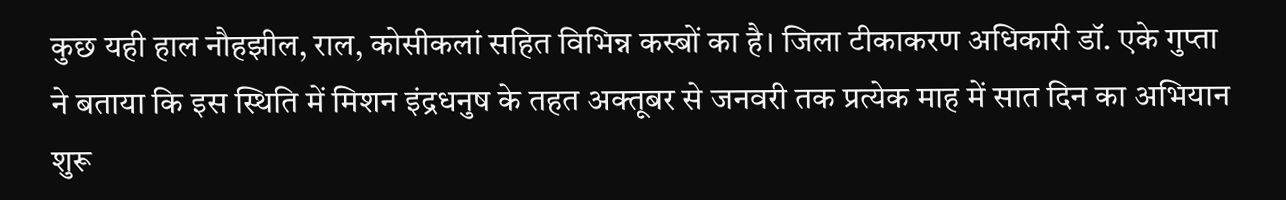कुछ यही हाल नौहझील, राल, कोसीकलां सहित विभिन्न कस्बों का है। जिला टीकाकरण अधिकारी डॉ. एके गुप्ता ने बताया कि इस स्थिति में मिशन इंद्रधनुष के तहत अक्तूबर से जनवरी तक प्रत्येक माह में सात दिन का अभियान शुरू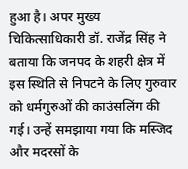हुआ है। अपर मुख्य चिकित्साधिकारी डॉ. राजेंद्र सिंह ने बताया कि जनपद के शहरी क्षेत्र में इस स्थिति से निपटने के लिए गुरुवार को धर्मगुरुओं की काउंसलिंग की गई। उन्हें समझाया गया कि मस्जिद और मदरसों के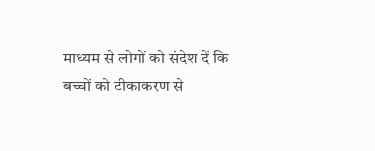माध्यम से लोगों को संदेश दें कि बच्चों को टीकाकरण से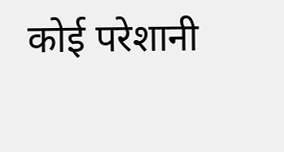कोई परेशानी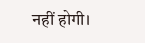नहीं होगी।